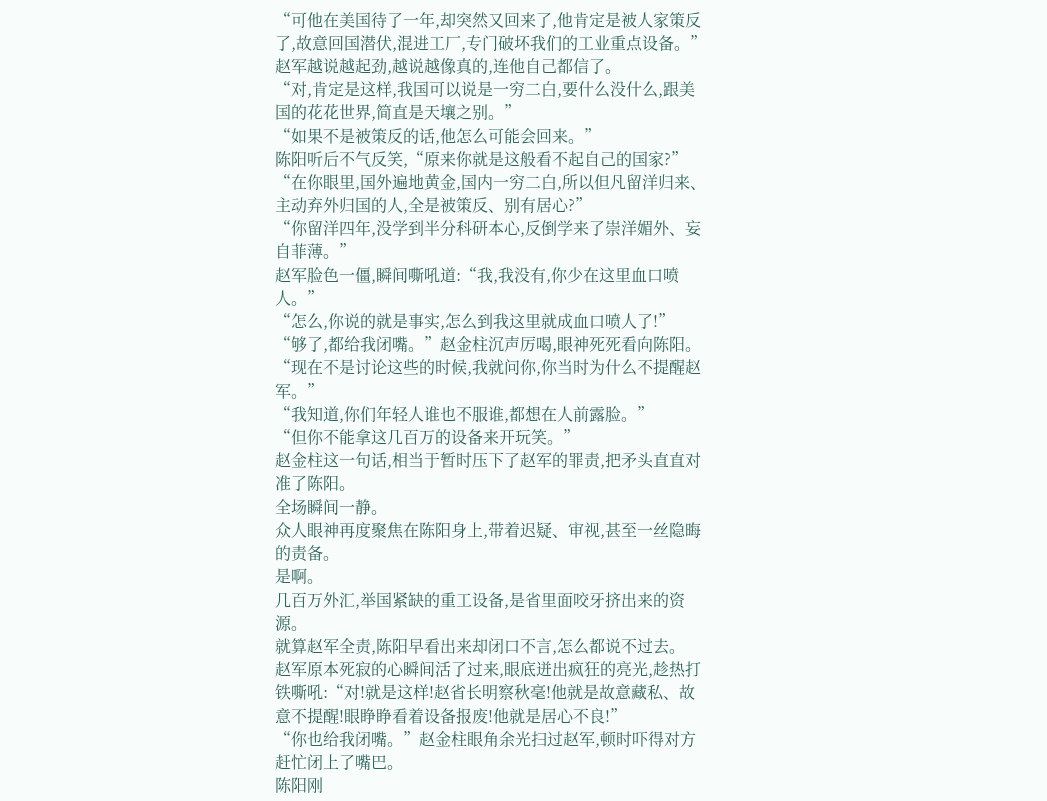“可他在美国待了一年,却突然又回来了,他肯定是被人家策反了,故意回国潜伏,混进工厂,专门破坏我们的工业重点设备。”
赵军越说越起劲,越说越像真的,连他自己都信了。
“对,肯定是这样,我国可以说是一穷二白,要什么没什么,跟美国的花花世界,简直是天壤之别。”
“如果不是被策反的话,他怎么可能会回来。”
陈阳听后不气反笑,“原来你就是这般看不起自己的国家?”
“在你眼里,国外遍地黄金,国内一穷二白,所以但凡留洋归来、主动弃外归国的人,全是被策反、别有居心?”
“你留洋四年,没学到半分科研本心,反倒学来了崇洋媚外、妄自菲薄。”
赵军脸色一僵,瞬间嘶吼道:“我,我没有,你少在这里血口喷人。”
“怎么,你说的就是事实,怎么到我这里就成血口喷人了!”
“够了,都给我闭嘴。”赵金柱沉声厉喝,眼神死死看向陈阳。
“现在不是讨论这些的时候,我就问你,你当时为什么不提醒赵军。”
“我知道,你们年轻人谁也不服谁,都想在人前露脸。”
“但你不能拿这几百万的设备来开玩笑。”
赵金柱这一句话,相当于暂时压下了赵军的罪责,把矛头直直对准了陈阳。
全场瞬间一静。
众人眼神再度聚焦在陈阳身上,带着迟疑、审视,甚至一丝隐晦的责备。
是啊。
几百万外汇,举国紧缺的重工设备,是省里面咬牙挤出来的资源。
就算赵军全责,陈阳早看出来却闭口不言,怎么都说不过去。
赵军原本死寂的心瞬间活了过来,眼底迸出疯狂的亮光,趁热打铁嘶吼:“对!就是这样!赵省长明察秋毫!他就是故意藏私、故意不提醒!眼睁睁看着设备报废!他就是居心不良!”
“你也给我闭嘴。”赵金柱眼角余光扫过赵军,顿时吓得对方赶忙闭上了嘴巴。
陈阳刚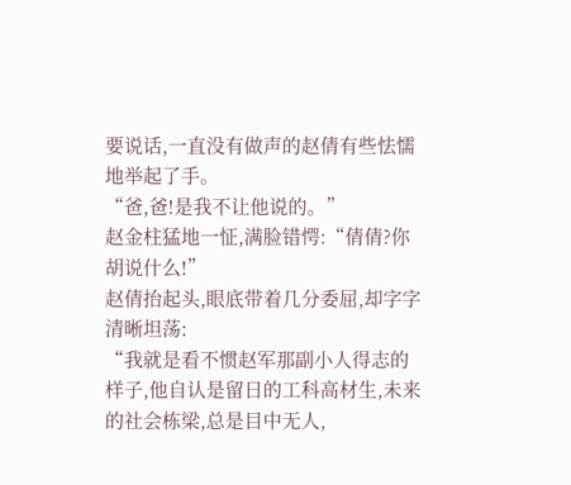要说话,一直没有做声的赵倩有些怯懦地举起了手。
“爸,爸!是我不让他说的。”
赵金柱猛地一怔,满脸错愕:“倩倩?你胡说什么!”
赵倩抬起头,眼底带着几分委屈,却字字清晰坦荡:
“我就是看不惯赵军那副小人得志的样子,他自认是留日的工科高材生,未来的社会栋梁,总是目中无人,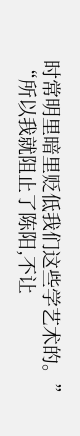时常明里暗里贬低我们这些学艺术的。”
“所以我就阻止了陈阳,不让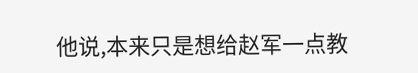他说,本来只是想给赵军一点教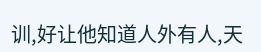训,好让他知道人外有人,天